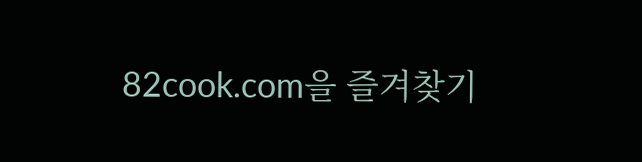82cook.com을 즐겨찾기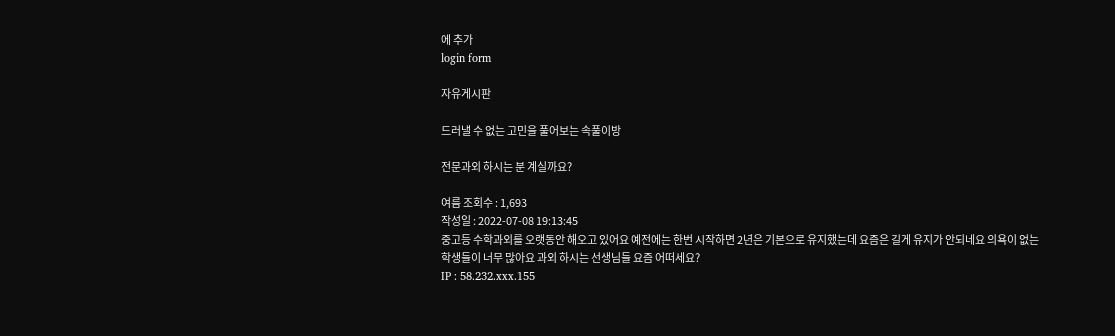에 추가
login form

자유게시판

드러낼 수 없는 고민을 풀어보는 속풀이방

전문과외 하시는 분 계실까요?

여름 조회수 : 1,693
작성일 : 2022-07-08 19:13:45
중고등 수학과외를 오랫동안 해오고 있어요 예전에는 한번 시작하면 2년은 기본으로 유지했는데 요즘은 길게 유지가 안되네요 의욕이 없는 학생들이 너무 많아요 과외 하시는 선생님들 요즘 어떠세요?
IP : 58.232.xxx.155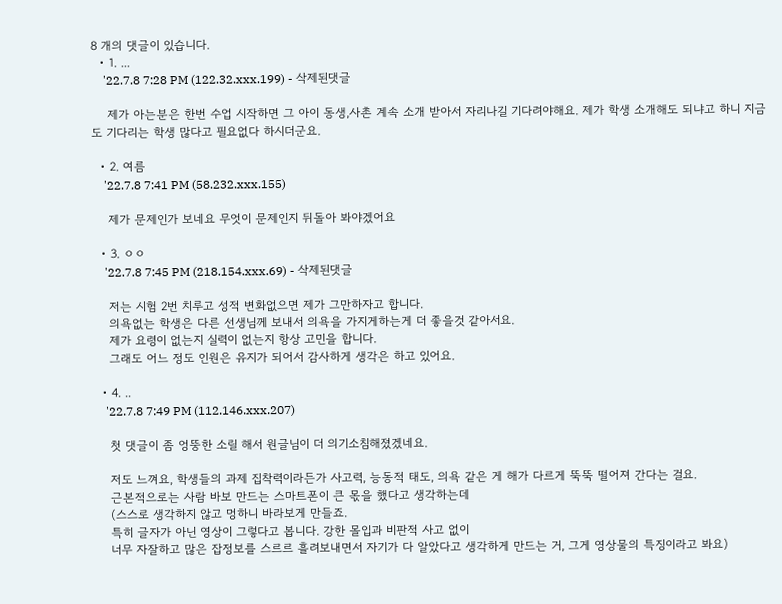8 개의 댓글이 있습니다.
  • 1. ...
    '22.7.8 7:28 PM (122.32.xxx.199) - 삭제된댓글

    제가 아는분은 한번 수업 시작하면 그 아이 동생,사촌 계속 소개 받아서 자리나길 기다려야해요. 제가 학생 소개해도 되냐고 하니 지금도 기다리는 학생 많다고 필요없다 하시더군요.

  • 2. 여름
    '22.7.8 7:41 PM (58.232.xxx.155)

    제가 문제인가 보네요 무엇이 문제인지 뒤돌아 봐야겠어요

  • 3. ㅇㅇ
    '22.7.8 7:45 PM (218.154.xxx.69) - 삭제된댓글

    저는 시험 2번 치루고 성적 변화없으면 제가 그만하자고 합니다.
    의욕없는 학생은 다른 선생님께 보내서 의욕을 가지게하는게 더 좋을것 같아서요.
    제가 요령이 없는지 실력이 없는지 항상 고민을 합니다.
    그래도 어느 정도 인원은 유지가 되어서 감사하게 생각은 하고 있어요.

  • 4. ..
    '22.7.8 7:49 PM (112.146.xxx.207)

    첫 댓글이 좀 엉뚱한 소릴 해서 원글님이 더 의기소침해졌겠네요.

    저도 느껴요, 학생들의 과제 집착력이라든가 사고력, 능동적 태도, 의욕 같은 게 해가 다르게 뚝뚝 떨어져 간다는 걸요.
    근본적으로는 사람 바보 만드는 스마트폰이 큰 몫을 했다고 생각하는데
    (스스로 생각하지 않고 멍하니 바라보게 만들죠.
    특히 글자가 아닌 영상이 그렇다고 봅니다. 강한 몰입과 비판적 사고 없이
    너무 자잘하고 많은 잡정보를 스르르 흘려보내면서 자기가 다 알았다고 생각하게 만드는 거, 그게 영상물의 특징이라고 봐요)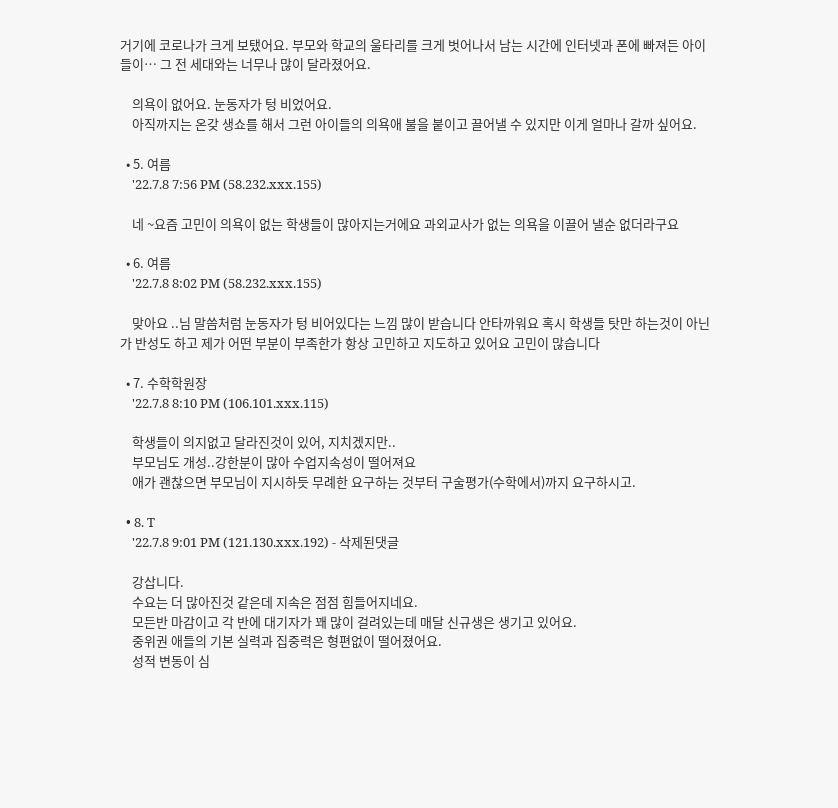거기에 코로나가 크게 보탰어요. 부모와 학교의 울타리를 크게 벗어나서 남는 시간에 인터넷과 폰에 빠져든 아이들이… 그 전 세대와는 너무나 많이 달라졌어요.

    의욕이 없어요. 눈동자가 텅 비었어요.
    아직까지는 온갖 생쇼를 해서 그런 아이들의 의욕애 불을 붙이고 끌어낼 수 있지만 이게 얼마나 갈까 싶어요.

  • 5. 여름
    '22.7.8 7:56 PM (58.232.xxx.155)

    네 ~요즘 고민이 의욕이 없는 학생들이 많아지는거에요 과외교사가 없는 의욕을 이끌어 낼순 없더라구요

  • 6. 여름
    '22.7.8 8:02 PM (58.232.xxx.155)

    맞아요 ..님 말씀처럼 눈동자가 텅 비어있다는 느낌 많이 받습니다 안타까워요 혹시 학생들 탓만 하는것이 아닌가 반성도 하고 제가 어떤 부분이 부족한가 항상 고민하고 지도하고 있어요 고민이 많습니다

  • 7. 수학학원장
    '22.7.8 8:10 PM (106.101.xxx.115)

    학생들이 의지없고 달라진것이 있어, 지치겠지만..
    부모님도 개성..강한분이 많아 수업지속성이 떨어져요
    애가 괜찮으면 부모님이 지시하듯 무례한 요구하는 것부터 구술평가(수학에서)까지 요구하시고.

  • 8. T
    '22.7.8 9:01 PM (121.130.xxx.192) - 삭제된댓글

    강삽니다.
    수요는 더 많아진것 같은데 지속은 점점 힘들어지네요.
    모든반 마감이고 각 반에 대기자가 꽤 많이 걸려있는데 매달 신규생은 생기고 있어요.
    중위권 애들의 기본 실력과 집중력은 형편없이 떨어졌어요.
    성적 변동이 심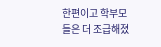한편이고 학부모들은 더 조급해졌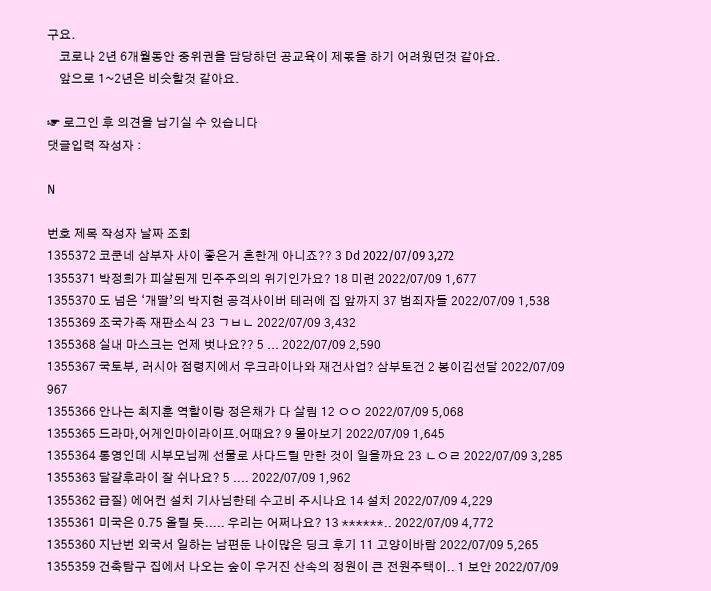구요.
    코로나 2년 6개월동안 중위권을 담당하던 공교육이 제몫을 하기 어려웠던것 같아요.
    앞으로 1~2년은 비슷할것 같아요.

☞ 로그인 후 의견을 남기실 수 있습니다
댓글입력 작성자 :

N

번호 제목 작성자 날짜 조회
1355372 코쿤네 삼부자 사이 좋은거 흔한게 아니죠?? 3 Dd 2022/07/09 3,272
1355371 박정희가 피살된게 민주주의의 위기인가요? 18 미련 2022/07/09 1,677
1355370 도 넘은 ‘개딸’의 박지현 공격사이버 테러에 집 앞까지 37 범죄자들 2022/07/09 1,538
1355369 조국가족 재판소식 23 ㄱㅂㄴ 2022/07/09 3,432
1355368 실내 마스크는 언제 벗나요?? 5 ... 2022/07/09 2,590
1355367 국토부, 러시아 점령지에서 우크라이나와 재건사업? 삼부토건 2 봉이김선달 2022/07/09 967
1355366 안나는 최지훈 역할이랑 정은채가 다 살림 12 ㅇㅇ 2022/07/09 5,068
1355365 드라마,어게인마이라이프.어때요? 9 몰아보기 2022/07/09 1,645
1355364 통영인데 시부모님께 선물로 사다드릴 만한 것이 일을까요 23 ㄴㅇㄹ 2022/07/09 3,285
1355363 달걀후라이 잘 쉬나요? 5 .... 2022/07/09 1,962
1355362 급질) 에어컨 설치 기사님한테 수고비 주시나요 14 설치 2022/07/09 4,229
1355361 미국은 0.75 올릴 듯..... 우리는 어쩌나요? 13 ******.. 2022/07/09 4,772
1355360 지난번 외국서 일하는 남편둔 나이많은 딩크 후기 11 고양이바람 2022/07/09 5,265
1355359 건축탐구 집에서 나오는 숲이 우거진 산속의 정원이 큰 전원주택이.. 1 보안 2022/07/09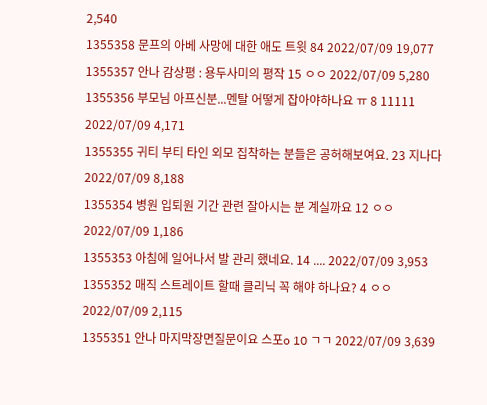2,540
1355358 문프의 아베 사망에 대한 애도 트윗 84 2022/07/09 19,077
1355357 안나 감상평 : 용두사미의 평작 15 ㅇㅇ 2022/07/09 5,280
1355356 부모님 아프신분...멘탈 어떻게 잡아야하나요 ㅠ 8 11111 2022/07/09 4,171
1355355 귀티 부티 타인 외모 집착하는 분들은 공허해보여요. 23 지나다 2022/07/09 8,188
1355354 병원 입퇴원 기간 관련 잘아시는 분 계실까요 12 ㅇㅇ 2022/07/09 1,186
1355353 아침에 일어나서 발 관리 했네요. 14 .... 2022/07/09 3,953
1355352 매직 스트레이트 할때 클리닉 꼭 해야 하나요? 4 ㅇㅇ 2022/07/09 2,115
1355351 안나 마지막장면질문이요 스포o 10 ㄱㄱ 2022/07/09 3,639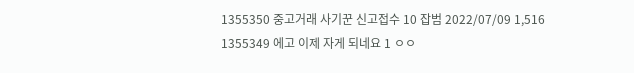1355350 중고거래 사기꾼 신고접수 10 잡범 2022/07/09 1,516
1355349 에고 이제 자게 되네요 1 ㅇㅇ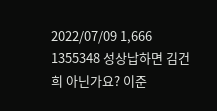2022/07/09 1,666
1355348 성상납하면 김건희 아닌가요? 이준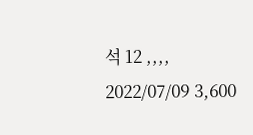석 12 ,,,, 2022/07/09 3,600